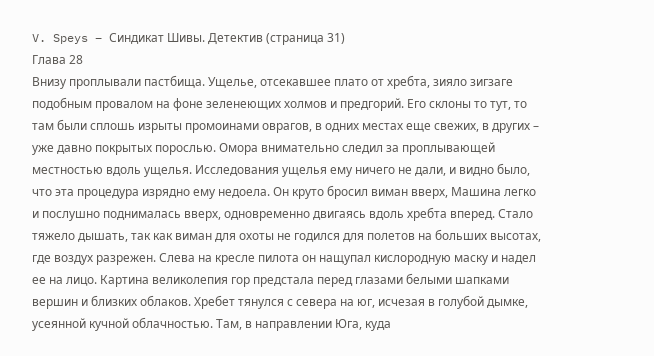V. Speys – Синдикат Шивы. Детектив (страница 31)
Глава 28
Внизу проплывали пастбища. Ущелье, отсекавшее плато от хребта, зияло зигзаге подобным провалом на фоне зеленеющих холмов и предгорий. Его склоны то тут, то там были сплошь изрыты промоинами оврагов, в одних местах еще свежих, в других – уже давно покрытых порослью. Омора внимательно следил за проплывающей местностью вдоль ущелья. Исследования ущелья ему ничего не дали, и видно было, что эта процедура изрядно ему недоела. Он круто бросил виман вверх, Машина легко и послушно поднималась вверх, одновременно двигаясь вдоль хребта вперед. Стало тяжело дышать, так как виман для охоты не годился для полетов на больших высотах, где воздух разрежен. Слева на кресле пилота он нащупал кислородную маску и надел ее на лицо. Картина великолепия гор предстала перед глазами белыми шапками вершин и близких облаков. Хребет тянулся с севера на юг, исчезая в голубой дымке, усеянной кучной облачностью. Там, в направлении Юга, куда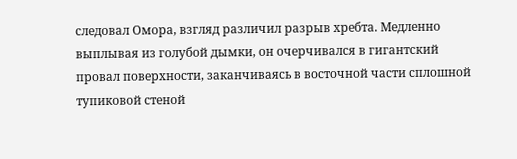следовал Омора, взгляд различил разрыв хребта. Медленно выплывая из голубой дымки, он очерчивался в гигантский провал поверхности, заканчиваясь в восточной части сплошной тупиковой стеной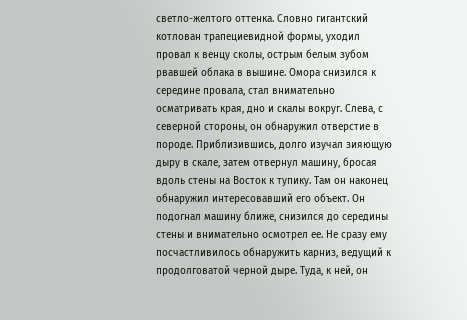светло-желтого оттенка. Словно гигантский котлован трапециевидной формы, уходил провал к венцу сколы, острым белым зубом рвавшей облака в вышине. Омора снизился к середине провала, стал внимательно осматривать края, дно и скалы вокруг. Слева, с северной стороны, он обнаружил отверстие в породе. Приблизившись, долго изучал зияющую дыру в скале, затем отвернул машину, бросая вдоль стены на Восток к тупику. Там он наконец обнаружил интересовавший его объект. Он подогнал машину ближе, снизился до середины стены и внимательно осмотрел ее. Не сразу ему посчастливилось обнаружить карниз, ведущий к продолговатой черной дыре. Туда, к ней, он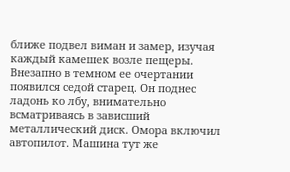ближе подвел виман и замер, изучая каждый камешек возле пещеры. Внезапно в темном ее очертании появился седой старец. Он поднес ладонь ко лбу, внимательно всматриваясь в зависший металлический диск. Омора включил автопилот. Машина тут же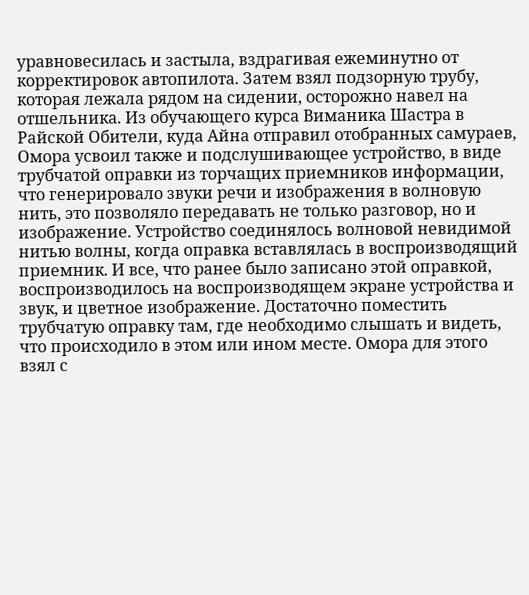уравновесилась и застыла, вздрагивая ежеминутно от корректировок автопилота. Затем взял подзорную трубу, которая лежала рядом на сидении, осторожно навел на отшельника. Из обучающего курса Виманика Шастра в Райской Обители, куда Айна отправил отобранных самураев, Омора усвоил также и подслушивающее устройство, в виде трубчатой оправки из торчащих приемников информации, что генерировало звуки речи и изображения в волновую нить, это позволяло передавать не только разговор, но и изображение. Устройство соединялось волновой невидимой нитью волны, когда оправка вставлялась в воспроизводящий приемник. И все, что ранее было записано этой оправкой, воспроизводилось на воспроизводящем экране устройства и звук, и цветное изображение. Достаточно поместить трубчатую оправку там, где необходимо слышать и видеть, что происходило в этом или ином месте. Омора для этого взял с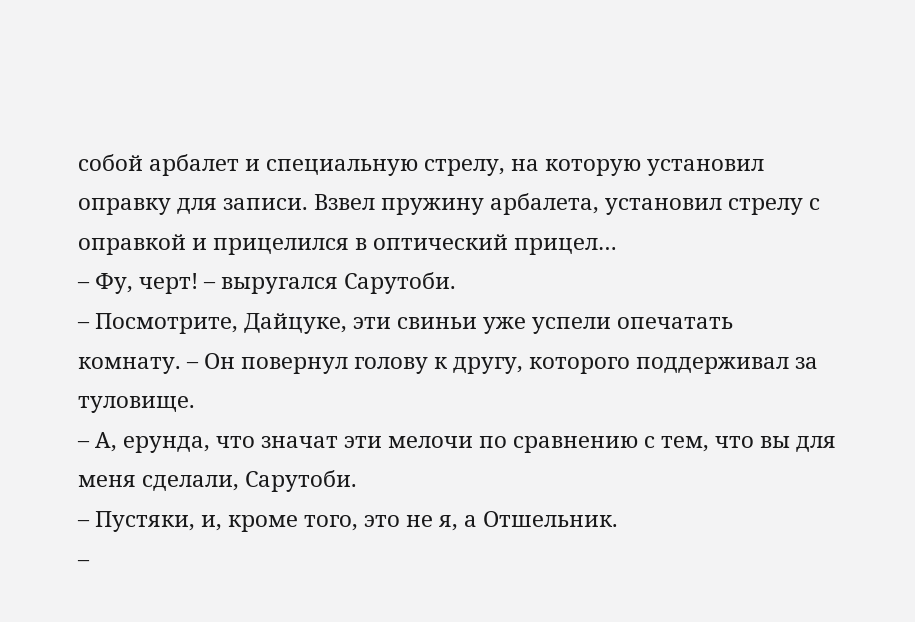собой арбалет и специальную стрелу, на которую установил оправку для записи. Взвел пружину арбалета, установил стрелу с оправкой и прицелился в оптический прицел…
– Фу, черт! – выругался Сарутоби.
– Посмотрите, Дайцуке, эти свиньи уже успели опечатать комнату. – Он повернул голову к другу, которого поддерживал за туловище.
– А, ерунда, что значат эти мелочи по сравнению с тем, что вы для меня сделали, Сарутоби.
– Пустяки, и, кроме того, это не я, а Отшельник.
–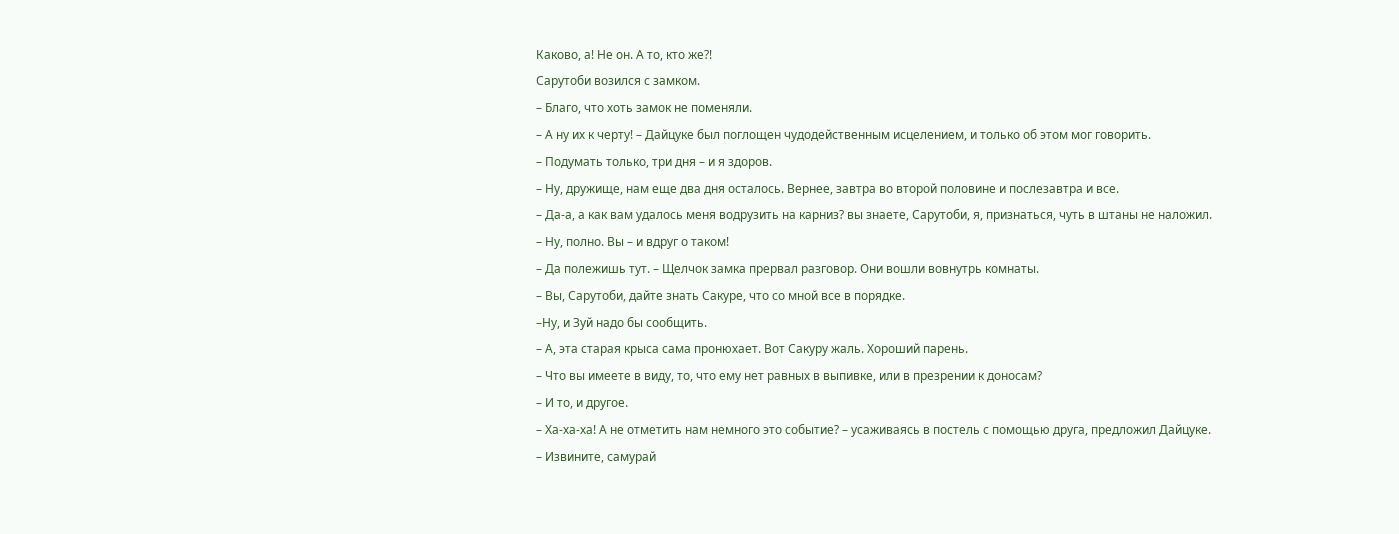Каково, а! Не он. А то, кто же?!
Сарутоби возился с замком.
– Благо, что хоть замок не поменяли.
– А ну их к черту! – Дайцуке был поглощен чудодейственным исцелением, и только об этом мог говорить.
– Подумать только, три дня – и я здоров.
– Ну, дружище, нам еще два дня осталось. Вернее, завтра во второй половине и послезавтра и все.
– Да-а, а как вам удалось меня водрузить на карниз? вы знаете, Сарутоби, я, признаться, чуть в штаны не наложил.
– Ну, полно. Вы – и вдруг о таком!
– Да полежишь тут. – Щелчок замка прервал разговор. Они вошли вовнутрь комнаты.
– Вы, Сарутоби, дайте знать Сакуре, что со мной все в порядке.
–Ну, и Зуй надо бы сообщить.
– А, эта старая крыса сама пронюхает. Вот Сакуру жаль. Хороший парень.
– Что вы имеете в виду, то, что ему нет равных в выпивке, или в презрении к доносам?
– И то, и другое.
– Ха-ха-ха! А не отметить нам немного это событие? – усаживаясь в постель с помощью друга, предложил Дайцуке.
– Извините, самурай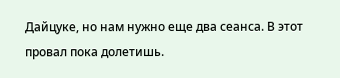Дайцуке, но нам нужно еще два сеанса. В этот
провал пока долетишь.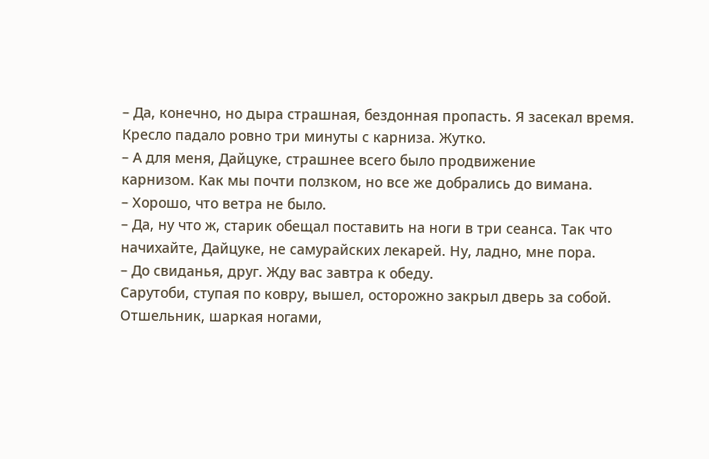– Да, конечно, но дыра страшная, бездонная пропасть. Я засекал время. Кресло падало ровно три минуты с карниза. Жутко.
– А для меня, Дайцуке, страшнее всего было продвижение
карнизом. Как мы почти ползком, но все же добрались до вимана.
– Хорошо, что ветра не было.
– Да, ну что ж, старик обещал поставить на ноги в три сеанса. Так что начихайте, Дайцуке, не самурайских лекарей. Ну, ладно, мне пора.
– До свиданья, друг. Жду вас завтра к обеду.
Сарутоби, ступая по ковру, вышел, осторожно закрыл дверь за собой.
Отшельник, шаркая ногами,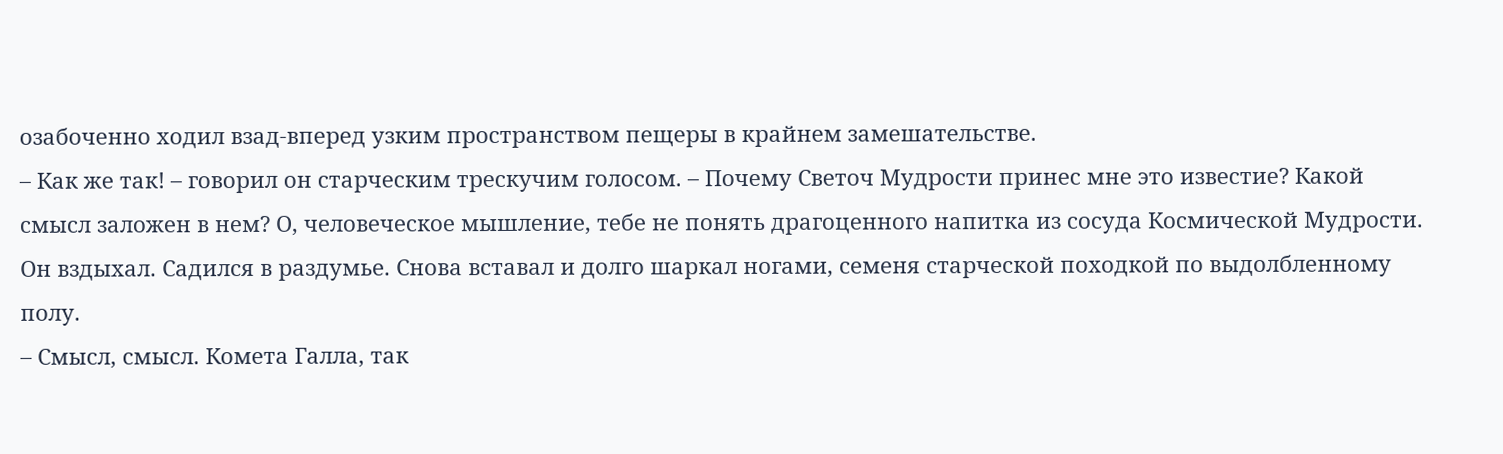озабоченно ходил взад-вперед узким пространством пещеры в крайнем замешательстве.
– Как же так! – говорил он старческим трескучим голосом. – Почему Светоч Мудрости принес мне это известие? Какой смысл заложен в нем? О, человеческое мышление, тебе не понять драгоценного напитка из сосуда Космической Мудрости.
Он вздыхал. Садился в раздумье. Снова вставал и долго шаркал ногами, семеня старческой походкой по выдолбленному полу.
– Смысл, смысл. Комета Галла, так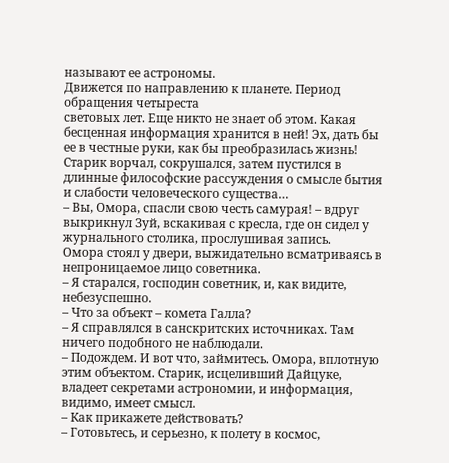называют ее астрономы.
Движется по направлению к планете. Период обращения четыреста
световых лет. Еще никто не знает об этом. Какая бесценная информация хранится в ней! Эх, дать бы ее в честные руки, как бы преобразилась жизнь!
Старик ворчал, сокрушался, затем пустился в длинные философские рассуждения о смысле бытия и слабости человеческого существа…
– Вы, Омора, спасли свою честь самурая! – вдруг выкрикнул Зуй, вскакивая с кресла, где он сидел у журнального столика, прослушивая запись.
Омора стоял у двери, выжидательно всматриваясь в непроницаемое лицо советника.
– Я старался, господин советник, и, как видите, небезуспешно.
– Что за объект – комета Галла?
– Я справлялся в санскритских источниках. Там ничего подобного не наблюдали.
– Подождем. И вот что, займитесь. Омора, вплотную этим объектом. Старик, исцеливший Дайцуке, владеет секретами астрономии, и информация, видимо, имеет смысл.
– Как прикажете действовать?
– Готовьтесь, и серьезно, к полету в космос,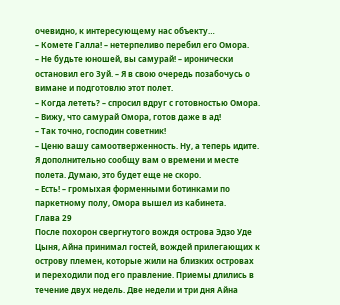очевидно, к интересующему нас объекту…
– Комете Галла! – нетерпеливо перебил его Омора.
– Не будьте юношей, вы самурай! – иронически остановил его Зуй. – Я в свою очередь позабочусь о вимане и подготовлю этот полет.
– Когда лететь? – спросил вдруг с готовностью Омора.
– Вижу, что самурай Омора, готов даже в ад!
– Так точно, господин советник!
– Ценю вашу самоотверженность. Ну, а теперь идите. Я дополнительно сообщу вам о времени и месте полета. Думаю, это будет еще не скоро.
– Есть! – громыхая форменными ботинками по паркетному полу, Омора вышел из кабинета.
Глава 29
После похорон свергнутого вождя острова Эдзо Уде Цыня, Айна принимал гостей, вождей прилегающих к острову племен, которые жили на близких островах и переходили под его правление. Приемы длились в течение двух недель. Две недели и три дня Айна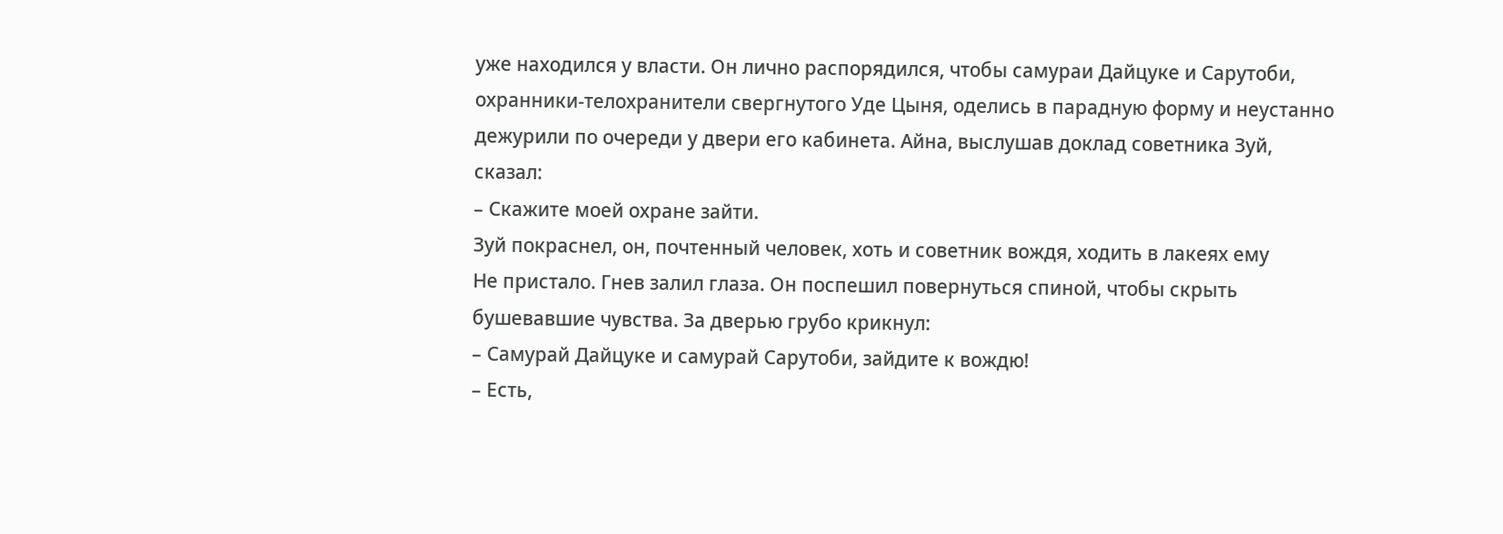уже находился у власти. Он лично распорядился, чтобы самураи Дайцуке и Сарутоби, охранники-телохранители свергнутого Уде Цыня, оделись в парадную форму и неустанно дежурили по очереди у двери его кабинета. Айна, выслушав доклад советника Зуй,
сказал:
– Скажите моей охране зайти.
Зуй покраснел, он, почтенный человек, хоть и советник вождя, ходить в лакеях ему
Не пристало. Гнев залил глаза. Он поспешил повернуться спиной, чтобы скрыть бушевавшие чувства. За дверью грубо крикнул:
– Самурай Дайцуке и самурай Сарутоби, зайдите к вождю!
– Есть,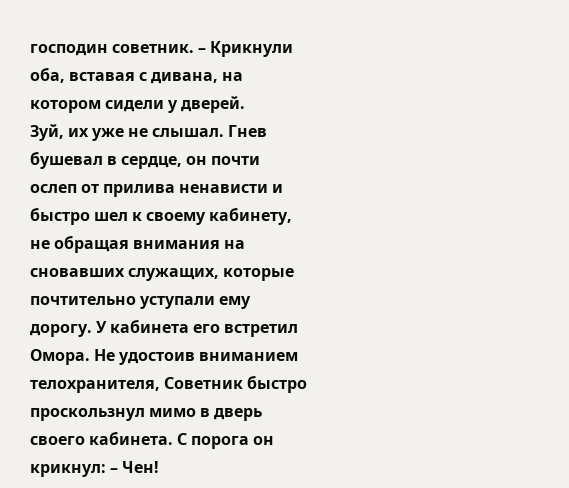господин советник. – Крикнули оба, вставая с дивана, на котором сидели у дверей.
Зуй, их уже не слышал. Гнев бушевал в сердце, он почти ослеп от прилива ненависти и быстро шел к своему кабинету, не обращая внимания на сновавших служащих, которые почтительно уступали ему дорогу. У кабинета его встретил Омора. Не удостоив вниманием телохранителя, Советник быстро проскользнул мимо в дверь своего кабинета. С порога он крикнул: – Чен!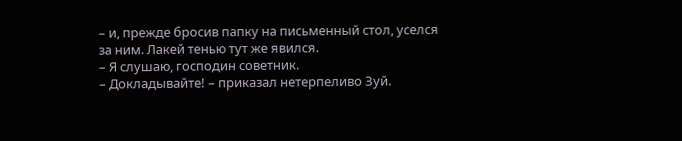– и, прежде бросив папку на письменный стол, уселся
за ним. Лакей тенью тут же явился.
– Я слушаю, господин советник.
– Докладывайте! – приказал нетерпеливо Зуй.